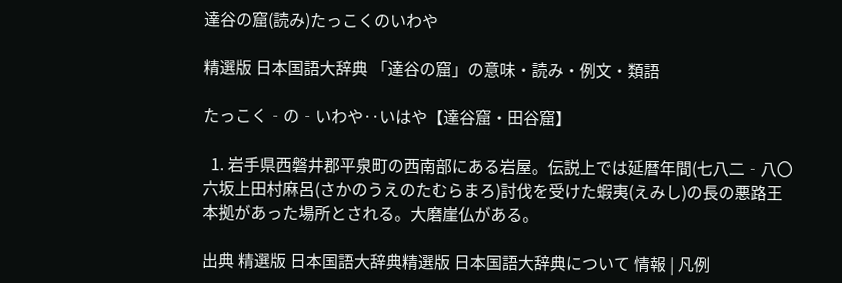達谷の窟(読み)たっこくのいわや

精選版 日本国語大辞典 「達谷の窟」の意味・読み・例文・類語

たっこく‐の‐いわや‥いはや【達谷窟・田谷窟】

  1. 岩手県西磐井郡平泉町の西南部にある岩屋。伝説上では延暦年間(七八二‐八〇六坂上田村麻呂(さかのうえのたむらまろ)討伐を受けた蝦夷(えみし)の長の悪路王本拠があった場所とされる。大磨崖仏がある。

出典 精選版 日本国語大辞典精選版 日本国語大辞典について 情報 | 凡例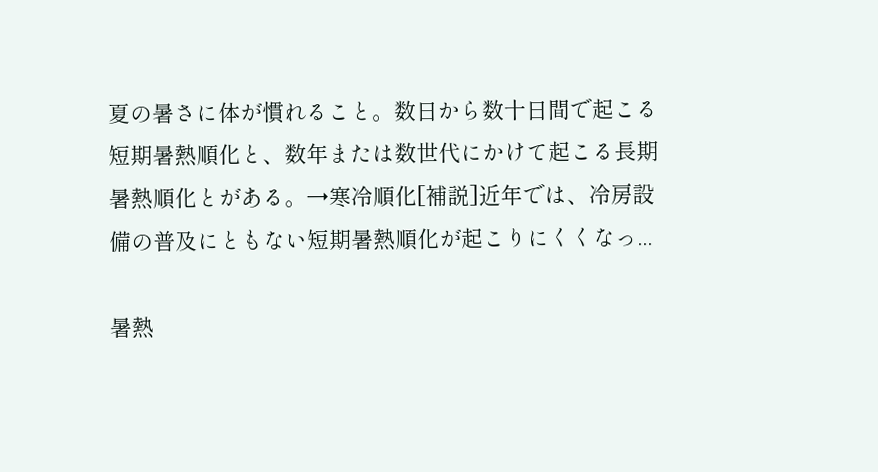夏の暑さに体が慣れること。数日から数十日間で起こる短期暑熱順化と、数年または数世代にかけて起こる長期暑熱順化とがある。→寒冷順化[補説]近年では、冷房設備の普及にともない短期暑熱順化が起こりにくくなっ...

暑熱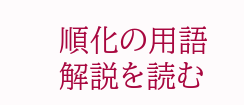順化の用語解説を読む